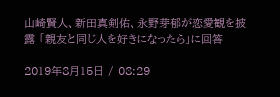山崎賢人、新田真剣佑、永野芽郁が恋愛観を披露 「親友と同じ人を好きになったら」に回答

2019年8月15日 / 08:29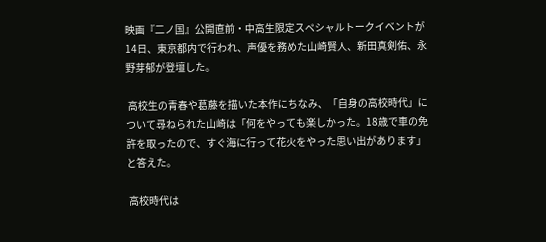映画『二ノ国』公開直前・中高生限定スペシャルトークイベントが14日、東京都内で行われ、声優を務めた山崎賢人、新田真剣佑、永野芽郁が登壇した。

 高校生の青春や葛藤を描いた本作にちなみ、「自身の高校時代」について尋ねられた山崎は「何をやっても楽しかった。18歳で車の免許を取ったので、すぐ海に行って花火をやった思い出があります」と答えた。

 高校時代は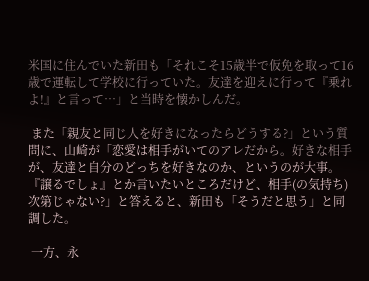米国に住んでいた新田も「それこそ15歳半で仮免を取って16歳で運転して学校に行っていた。友達を迎えに行って『乗れよ!』と言って…」と当時を懐かしんだ。

 また「親友と同じ人を好きになったらどうする?」という質問に、山崎が「恋愛は相手がいてのアレだから。好きな相手が、友達と自分のどっちを好きなのか、というのが大事。『譲るでしょ』とか言いたいところだけど、相手(の気持ち)次第じゃない?」と答えると、新田も「そうだと思う」と同調した。

 一方、永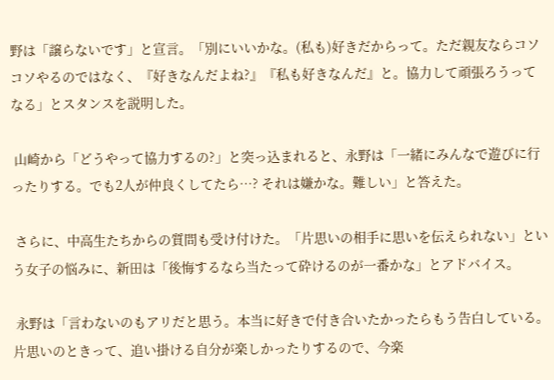野は「譲らないです」と宣言。「別にいいかな。(私も)好きだからって。ただ親友ならコソコソやるのではなく、『好きなんだよね?』『私も好きなんだ』と。協力して頑張ろうってなる」とスタンスを説明した。

 山崎から「どうやって協力するの?」と突っ込まれると、永野は「一緒にみんなで遊びに行ったりする。でも2人が仲良くしてたら…? それは嫌かな。難しい」と答えた。

 さらに、中高生たちからの質問も受け付けた。「片思いの相手に思いを伝えられない」という女子の悩みに、新田は「後悔するなら当たって砕けるのが一番かな」とアドバイス。

 永野は「言わないのもアリだと思う。本当に好きで付き合いたかったらもう告白している。片思いのときって、追い掛ける自分が楽しかったりするので、今楽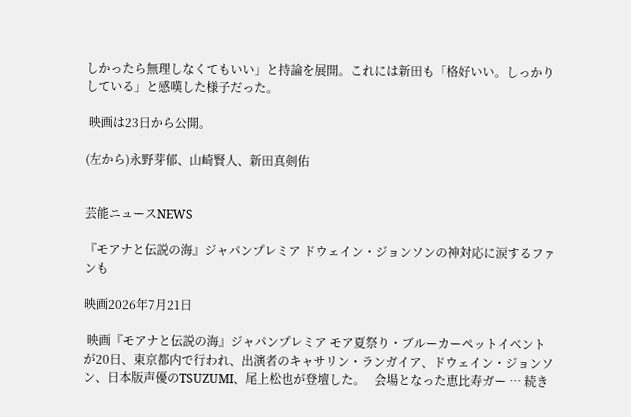しかったら無理しなくてもいい」と持論を展開。これには新田も「格好いい。しっかりしている」と感嘆した様子だった。

 映画は23日から公開。

(左から)永野芽郁、山崎賢人、新田真剣佑


芸能ニュースNEWS

『モアナと伝説の海』ジャパンプレミア ドウェイン・ジョンソンの神対応に涙するファンも

映画2026年7月21日

 映画『モアナと伝説の海』ジャパンプレミア モア夏祭り・ブルーカーペットイベントが20日、東京都内で行われ、出演者のキャサリン・ランガイア、ドウェイン・ジョンソン、日本版声優のTSUZUMI、尾上松也が登壇した。   会場となった恵比寿ガー … 続き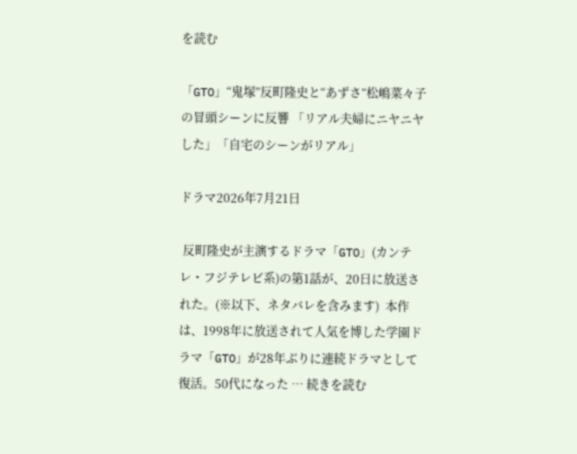を読む

「GTO」“鬼塚”反町隆史と“あずさ”松嶋菜々子の冒頭シーンに反響 「リアル夫婦にニヤニヤした」「自宅のシーンがリアル」

ドラマ2026年7月21日

 反町隆史が主演するドラマ「GTO」(カンテレ・フジテレビ系)の第1話が、20日に放送された。(※以下、ネタバレを含みます)  本作は、1998年に放送されて人気を博した学園ドラマ「GTO」が28年ぶりに連続ドラマとして復活。50代になった … 続きを読む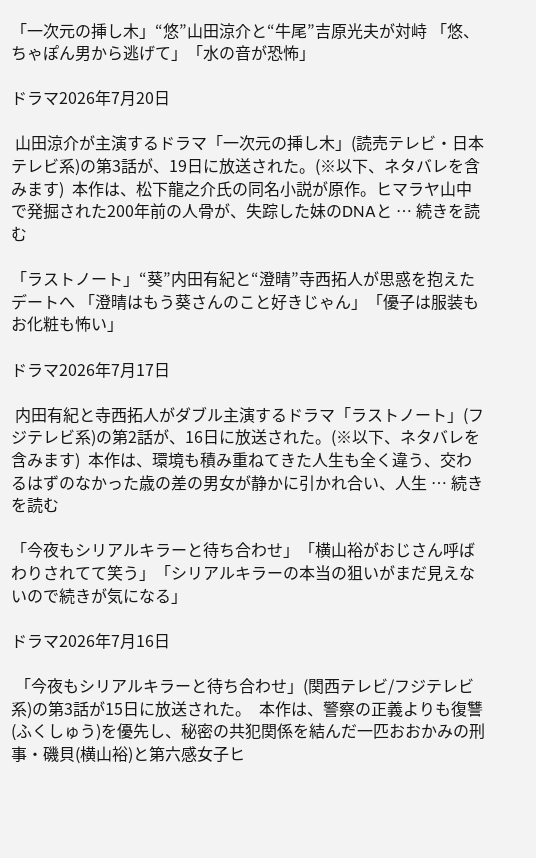「一次元の挿し木」“悠”山田涼介と“牛尾”吉原光夫が対峙 「悠、ちゃぽん男から逃げて」「水の音が恐怖」

ドラマ2026年7月20日

 山田涼介が主演するドラマ「一次元の挿し木」(読売テレビ・日本テレビ系)の第3話が、19日に放送された。(※以下、ネタバレを含みます)  本作は、松下龍之介氏の同名小説が原作。ヒマラヤ山中で発掘された200年前の人骨が、失踪した妹のDNAと … 続きを読む

「ラストノート」“葵”内田有紀と“澄晴”寺西拓人が思惑を抱えたデートへ 「澄晴はもう葵さんのこと好きじゃん」「優子は服装もお化粧も怖い」

ドラマ2026年7月17日

 内田有紀と寺西拓人がダブル主演するドラマ「ラストノート」(フジテレビ系)の第2話が、16日に放送された。(※以下、ネタバレを含みます)  本作は、環境も積み重ねてきた人生も全く違う、交わるはずのなかった歳の差の男女が静かに引かれ合い、人生 … 続きを読む

「今夜もシリアルキラーと待ち合わせ」「横山裕がおじさん呼ばわりされてて笑う」「シリアルキラーの本当の狙いがまだ見えないので続きが気になる」

ドラマ2026年7月16日

 「今夜もシリアルキラーと待ち合わせ」(関西テレビ/フジテレビ系)の第3話が15日に放送された。  本作は、警察の正義よりも復讐(ふくしゅう)を優先し、秘密の共犯関係を結んだ一匹おおかみの刑事・磯貝(横山裕)と第六感女子ヒ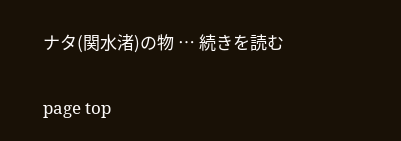ナタ(関水渚)の物 … 続きを読む

page top